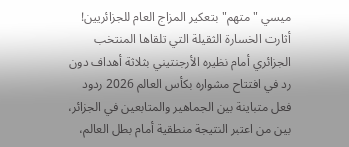ميسي "متهم" بتعكير المزاج العام للجزائريين!
أثارت الخسارة الثقيلة التي تلقاها المنتخب الجزائري أمام نظيره الأرجنتيني بثلاثة أهداف دون رد في افتتاح مشواره بكأس العالم 2026 ردود فعل متباينة بين الجماهير والمتابعين في الجزائر، بين من اعتبر النتيجة منطقية أمام بطل العالم،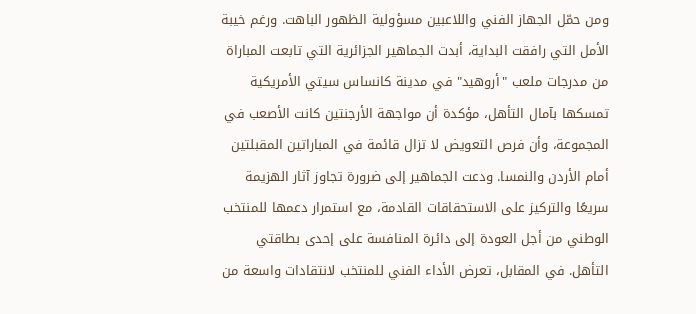ومن حمّل الجهاز الفني واللاعبين مسؤولية الظهور الباهت. ورغم خيبة الأمل التي رافقت البداية، أبدت الجماهير الجزائرية التي تابعت المباراة من مدرجات ملعب "أروهيد" في مدينة كانساس سيتي الأمريكية تمسكها بآمال التأهل، مؤكدة أن مواجهة الأرجنتين كانت الأصعب في المجموعة، وأن فرص التعويض لا تزال قائمة في المباراتين المقبلتين أمام الأردن والنمسا. ودعت الجماهير إلى ضرورة تجاوز آثار الهزيمة سريعًا والتركيز على الاستحقاقات القادمة، مع استمرار دعمها للمنتخب الوطني من أجل العودة إلى دائرة المنافسة على إحدى بطاقتي التأهل. في المقابل، تعرض الأداء الفني للمنتخب لانتقادات واسعة من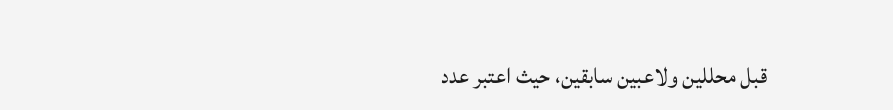قبل محللين ولاعبين سابقين، حيث اعتبر عدد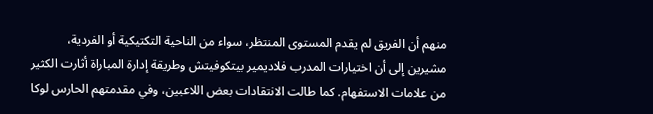منهم أن الفريق لم يقدم المستوى المنتظر، سواء من الناحية التكتيكية أو الفردية، مشيرين إلى أن اختيارات المدرب فلاديمير بيتكوفيتش وطريقة إدارة المباراة أثارت الكثير من علامات الاستفهام. كما طالت الانتقادات بعض اللاعبين، وفي مقدمتهم الحارس لوكا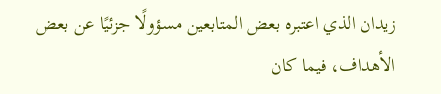زيدان الذي اعتبره بعض المتابعين مسؤولًا جزئيًا عن بعض الأهداف، فيما كان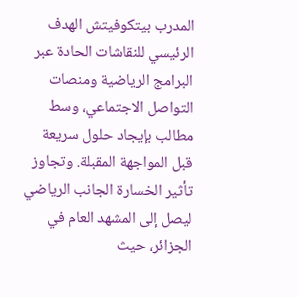المدرب بيتكوفيتش الهدف الرئيسي للنقاشات الحادة عبر البرامج الرياضية ومنصات التواصل الاجتماعي، وسط مطالب بإيجاد حلول سريعة قبل المواجهة المقبلة. وتجاوز تأثير الخسارة الجانب الرياضي ليصل إلى المشهد العام في الجزائر، حيث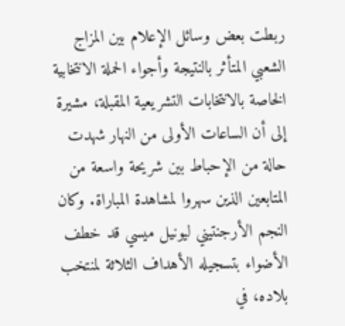ربطت بعض وسائل الإعلام بين المزاج الشعبي المتأثر بالنتيجة وأجواء الحملة الانتخابية الخاصة بالانتخابات التشريعية المقبلة، مشيرة إلى أن الساعات الأولى من النهار شهدت حالة من الإحباط بين شريحة واسعة من المتابعين الذين سهروا لمشاهدة المباراة. وكان النجم الأرجنتيني ليونيل ميسي قد خطف الأضواء بتسجيله الأهداف الثلاثة لمنتخب بلاده، في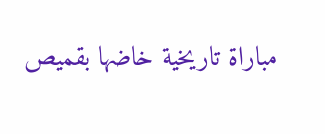مباراة تاريخية خاضها بقميص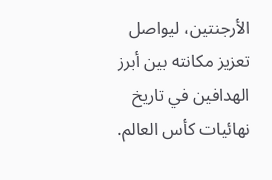الأرجنتين، ليواصل تعزيز مكانته بين أبرز الهدافين في تاريخ نهائيات كأس العالم.